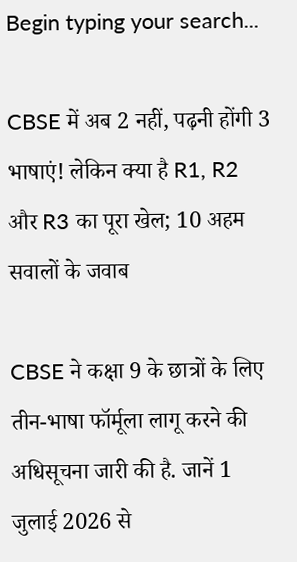Begin typing your search...

CBSE में अब 2 नहीं, पढ़नी होंगी 3 भाषाएं! लेकिन क्या है R1, R2 और R3 का पूरा खेल; 10 अहम सवालों के जवाब

CBSE ने कक्षा 9 के छात्रों के लिए तीन-भाषा फॉर्मूला लागू करने की अधिसूचना जारी की है. जानें 1 जुलाई 2026 से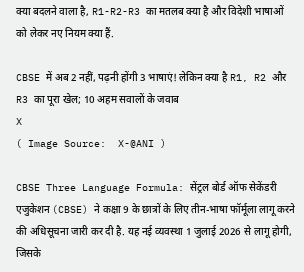क्या बदलने वाला है, R1-R2-R3 का मतलब क्या है और विदेशी भाषाओं को लेकर नए नियम क्या हैं.

CBSE में अब 2 नहीं, पढ़नी होंगी 3 भाषाएं! लेकिन क्या है R1, R2 और R3 का पूरा खेल; 10 अहम सवालों के जवाब
X
( Image Source:  X-@ANI )

CBSE Three Language Formula: सेंट्रल बोर्ड ऑफ सेकेंडरी एजुकेशन (CBSE) ने कक्षा 9 के छात्रों के लिए तीन-भाषा फॉर्मूला लागू करने की अधिसूचना जारी कर दी है. यह नई व्यवस्था 1 जुलाई 2026 से लागू होगी, जिसके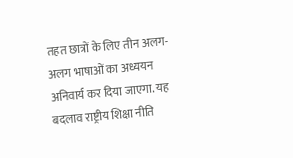तहत छात्रों के लिए तीन अलग-अलग भाषाओं का अध्ययन अनिवार्य कर दिया जाएगा. यह बदलाव राष्ट्रीय शिक्षा नीति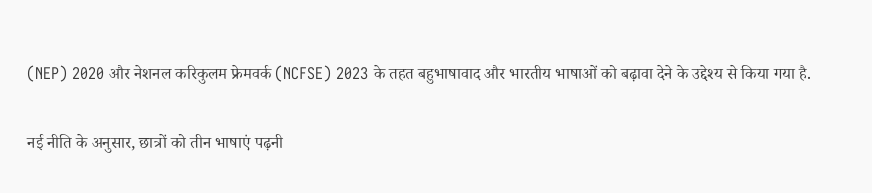(NEP) 2020 और नेशनल करिकुलम फ्रेमवर्क (NCFSE) 2023 के तहत बहुभाषावाद और भारतीय भाषाओं को बढ़ावा देने के उद्देश्य से किया गया है.

नई नीति के अनुसार, छात्रों को तीन भाषाएं पढ़नी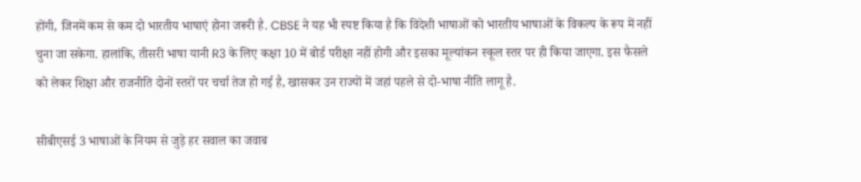होंगी, जिनमें कम से कम दो भारतीय भाषाएं होना जरूरी है. CBSE ने यह भी स्पष्ट किया है कि विदेशी भाषाओं को भारतीय भाषाओं के विकल्प के रूप में नहीं चुना जा सकेगा. हालांकि, तीसरी भाषा यानी R3 के लिए कक्षा 10 में बोर्ड परीक्षा नहीं होगी और इसका मूल्यांकन स्कूल स्तर पर ही किया जाएगा. इस फैसले को लेकर शिक्षा और राजनीति दोनों स्तरों पर चर्चा तेज हो गई है, खासकर उन राज्यों में जहां पहले से दो-भाषा नीति लागू है.

सीबीएसई 3 भाषाओं के नियम से जुड़े हर सवाल का जवाब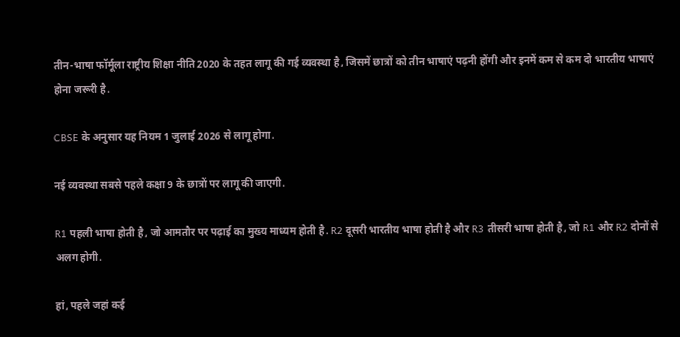तीन-भाषा फॉर्मूला राष्ट्रीय शिक्षा नीति 2020 के तहत लागू की गई व्यवस्था है, जिसमें छात्रों को तीन भाषाएं पढ़नी होंगी और इनमें कम से कम दो भारतीय भाषाएं होना जरूरी है.

CBSE के अनुसार यह नियम 1 जुलाई 2026 से लागू होगा.

नई व्यवस्था सबसे पहले कक्षा 9 के छात्रों पर लागू की जाएगी.

R1 पहली भाषा होती है, जो आमतौर पर पढ़ाई का मुख्य माध्यम होती है. R2 दूसरी भारतीय भाषा होती है और R3 तीसरी भाषा होती है, जो R1 और R2 दोनों से अलग होगी.

हां, पहले जहां कई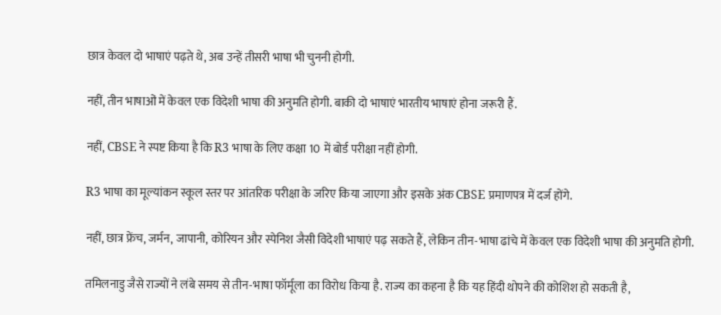छात्र केवल दो भाषाएं पढ़ते थे, अब उन्हें तीसरी भाषा भी चुननी होगी.

नहीं, तीन भाषाओं में केवल एक विदेशी भाषा की अनुमति होगी. बाकी दो भाषाएं भारतीय भाषाएं होना जरूरी हैं.

नहीं, CBSE ने स्पष्ट किया है कि R3 भाषा के लिए कक्षा 10 में बोर्ड परीक्षा नहीं होगी.

R3 भाषा का मूल्यांकन स्कूल स्तर पर आंतरिक परीक्षा के जरिए किया जाएगा और इसके अंक CBSE प्रमाणपत्र में दर्ज होंगे.

नहीं, छात्र फ्रेंच, जर्मन, जापानी, कोरियन और स्पेनिश जैसी विदेशी भाषाएं पढ़ सकते हैं, लेकिन तीन-भाषा ढांचे में केवल एक विदेशी भाषा की अनुमति होगी.

तमिलनाडु जैसे राज्यों ने लंबे समय से तीन-भाषा फॉर्मूला का विरोध किया है. राज्य का कहना है कि यह हिंदी थोपने की कोशिश हो सकती है,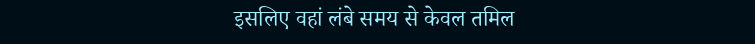इसलिए वहां लंबे समय से केवल तमिल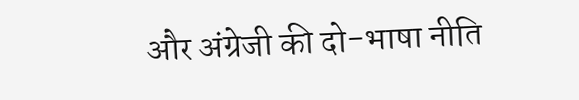और अंग्रेजी की दो-भाषा नीति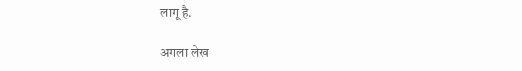लागू है.

अगला लेख